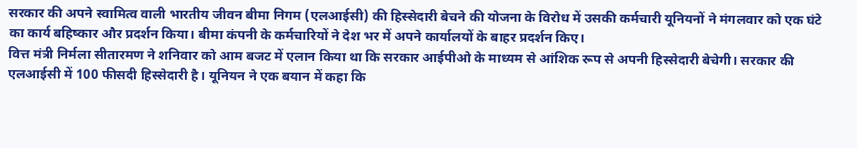सरकार की अपने स्वामित्व वाली भारतीय जीवन बीमा निगम (एलआईसी) की हिस्सेदारी बेचने की योजना के विरोध में उसकी कर्मचारी यूनियनों ने मंगलवार को एक घंटे का कार्य बहिष्कार और प्रदर्शन किया। बीमा कंपनी के कर्मचारियों ने देश भर में अपने कार्यालयों के बाहर प्रदर्शन किए।
वित्त मंत्री निर्मला सीतारमण ने शनिवार को आम बजट में एलान किया था कि सरकार आईपीओ के माध्यम से आंशिक रूप से अपनी हिस्सेदारी बेचेगी। सरकार की एलआईसी में 100 फीसदी हिस्सेदारी है। यूनियन ने एक बयान में कहा कि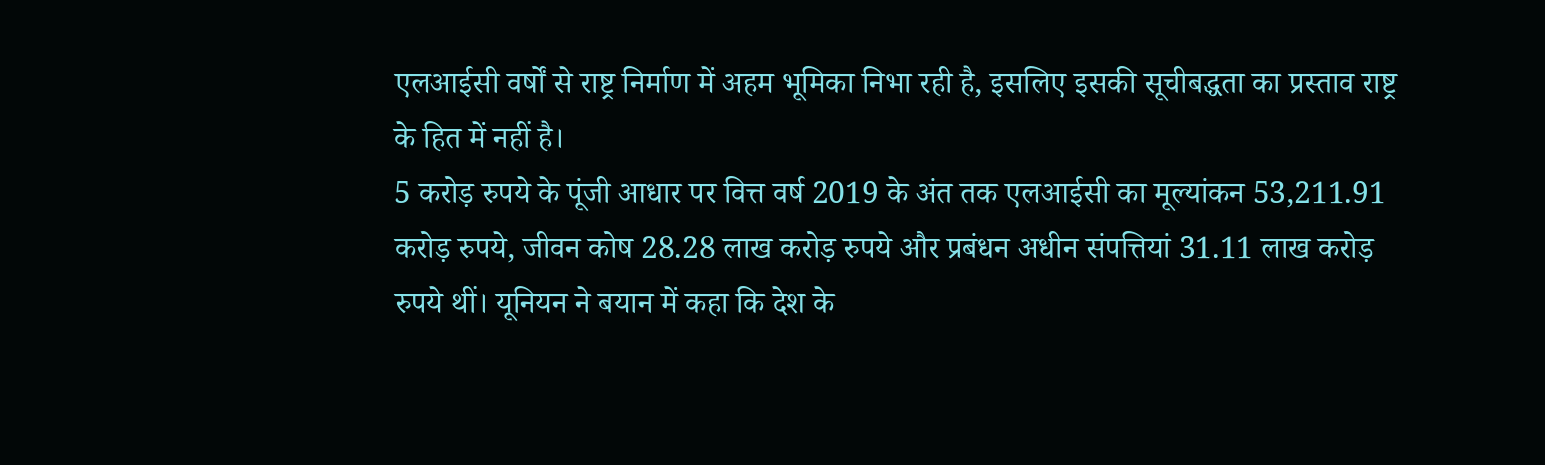एलआईसी वर्षों से राष्ट्र निर्माण में अहम भूमिका निभा रही है, इसलिए इसकी सूचीबद्धता का प्रस्ताव राष्ट्र के हित में नहीं है।
5 करोड़ रुपये के पूंजी आधार पर वित्त वर्ष 2019 के अंत तक एलआईसी का मूल्यांकन 53,211.91 करोड़ रुपये, जीवन कोष 28.28 लाख करोड़ रुपये और प्रबंधन अधीन संपत्तियां 31.11 लाख करोड़ रुपये थीं। यूनियन ने बयान में कहा कि देश के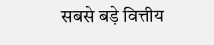सबसे बड़े वित्तीय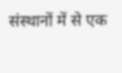संस्थानों में से एक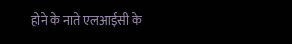होने के नाते एलआईसी के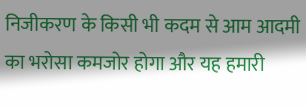निजीकरण के किसी भी कदम से आम आदमी का भरोसा कमजोर होगा और यह हमारी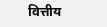वित्तीय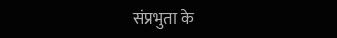संप्रभुता के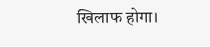खिलाफ होगा।